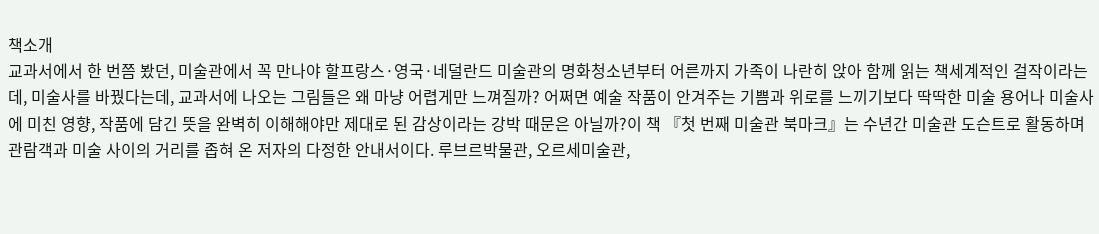책소개
교과서에서 한 번쯤 봤던, 미술관에서 꼭 만나야 할프랑스·영국·네덜란드 미술관의 명화청소년부터 어른까지 가족이 나란히 앉아 함께 읽는 책세계적인 걸작이라는데, 미술사를 바꿨다는데, 교과서에 나오는 그림들은 왜 마냥 어렵게만 느껴질까? 어쩌면 예술 작품이 안겨주는 기쁨과 위로를 느끼기보다 딱딱한 미술 용어나 미술사에 미친 영향, 작품에 담긴 뜻을 완벽히 이해해야만 제대로 된 감상이라는 강박 때문은 아닐까?이 책 『첫 번째 미술관 북마크』는 수년간 미술관 도슨트로 활동하며 관람객과 미술 사이의 거리를 좁혀 온 저자의 다정한 안내서이다. 루브르박물관, 오르세미술관,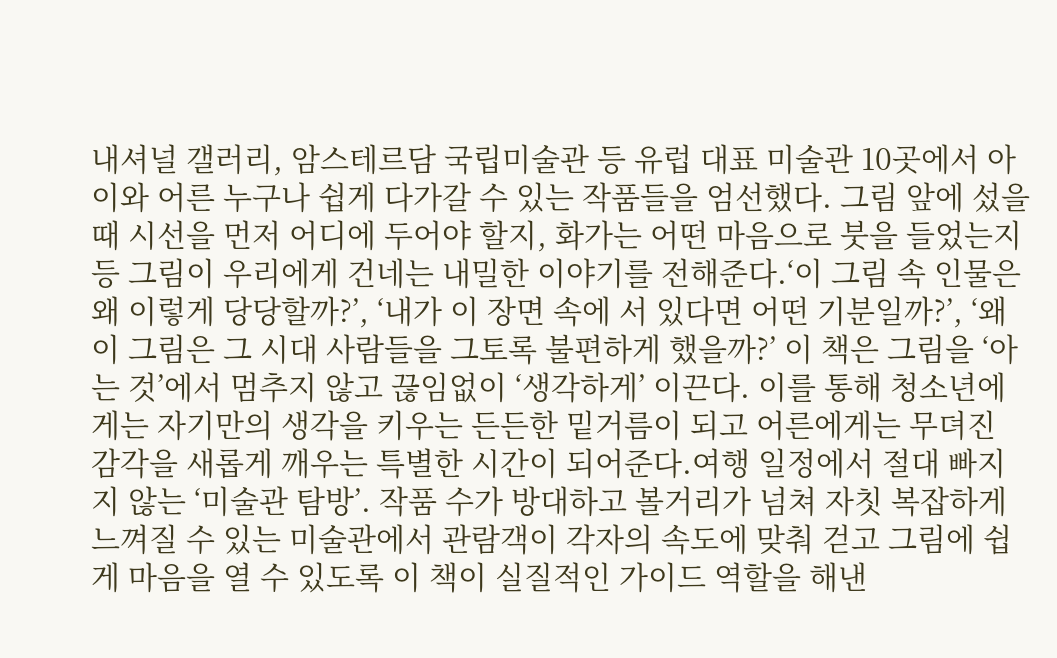내셔널 갤러리, 암스테르담 국립미술관 등 유럽 대표 미술관 10곳에서 아이와 어른 누구나 쉽게 다가갈 수 있는 작품들을 엄선했다. 그림 앞에 섰을 때 시선을 먼저 어디에 두어야 할지, 화가는 어떤 마음으로 붓을 들었는지 등 그림이 우리에게 건네는 내밀한 이야기를 전해준다.‘이 그림 속 인물은 왜 이렇게 당당할까?’, ‘내가 이 장면 속에 서 있다면 어떤 기분일까?’, ‘왜 이 그림은 그 시대 사람들을 그토록 불편하게 했을까?’ 이 책은 그림을 ‘아는 것’에서 멈추지 않고 끊임없이 ‘생각하게’ 이끈다. 이를 통해 청소년에게는 자기만의 생각을 키우는 든든한 밑거름이 되고 어른에게는 무뎌진 감각을 새롭게 깨우는 특별한 시간이 되어준다.여행 일정에서 절대 빠지지 않는 ‘미술관 탐방’. 작품 수가 방대하고 볼거리가 넘쳐 자칫 복잡하게 느껴질 수 있는 미술관에서 관람객이 각자의 속도에 맞춰 걷고 그림에 쉽게 마음을 열 수 있도록 이 책이 실질적인 가이드 역할을 해낸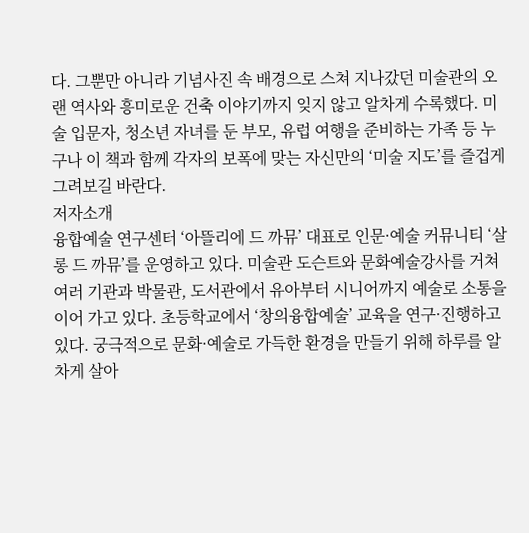다. 그뿐만 아니라 기념사진 속 배경으로 스쳐 지나갔던 미술관의 오랜 역사와 흥미로운 건축 이야기까지 잊지 않고 알차게 수록했다. 미술 입문자, 청소년 자녀를 둔 부모, 유럽 여행을 준비하는 가족 등 누구나 이 책과 함께 각자의 보폭에 맞는 자신만의 ‘미술 지도’를 즐겁게 그려보길 바란다.
저자소개
융합예술 연구센터 ‘아뜰리에 드 까뮤’ 대표로 인문·예술 커뮤니티 ‘살롱 드 까뮤’를 운영하고 있다. 미술관 도슨트와 문화예술강사를 거쳐 여러 기관과 박물관, 도서관에서 유아부터 시니어까지 예술로 소통을 이어 가고 있다. 초등학교에서 ‘창의융합예술’ 교육을 연구·진행하고 있다. 궁극적으로 문화·예술로 가득한 환경을 만들기 위해 하루를 알차게 살아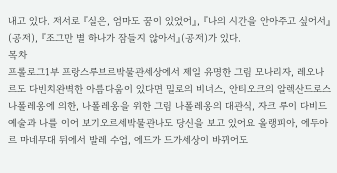내고 있다. 저서로 『실은, 엄마도 꿈이 있었어』, 『나의 시간을 안아주고 싶어서』(공저), 『조그만 별 하나가 잠들지 않아서』(공저)가 있다.
목차
프롤로그1부 프랑스루브르박물관세상에서 제일 유명한 그림 모나리자, 레오나르도 다빈치완벽한 아름다움이 있다면 밀로의 비너스, 안티오크의 알렉산드로스나폴레옹에 의한, 나폴레옹을 위한 그림 나폴레옹의 대관식, 자크 루이 다비드예술과 나를 이어 보기오르세박물관나도 당신을 보고 있어요 올랭피아, 에두아르 마네무대 뒤에서 발레 수업, 에드가 드가세상이 바뀌어도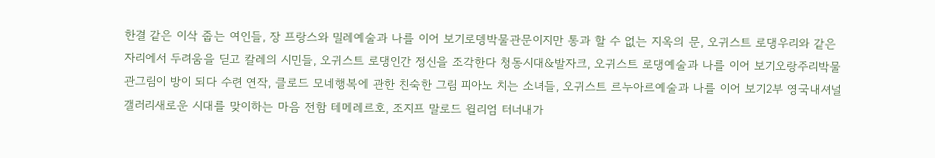한결 같은 이삭 줍는 여인들, 장 프랑스와 밀레예술과 나를 이어 보기로뎅박물관문이지만 통과 할 수 없는 지옥의 문, 오귀스트 로댕우리와 같은 자리에서 두려움을 딛고 칼레의 시민들, 오귀스트 로댕인간 정신을 조각한다 청동시대&발자크, 오귀스트 로댕예술과 나를 이어 보기오랑주리박물관그림이 방이 되다 수련 연작, 클로드 모네행복에 관한 친숙한 그림 피아노 치는 소녀들, 오귀스트 르누아르예술과 나를 이어 보기2부 영국내셔널 갤러리새로운 시대를 맞이하는 마음 전함 테메레르호, 조지프 말로드 윌리엄 터너내가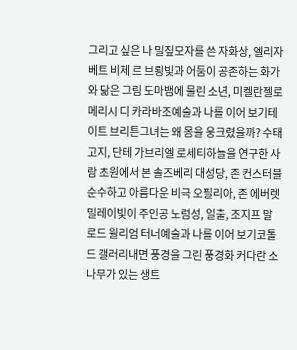그리고 싶은 나 밀짚모자를 쓴 자화상, 엘리자베트 비제 르 브룅빛과 어둠이 공존하는 화가와 닮은 그림 도마뱀에 물린 소년, 미켈란젤로 메리시 디 카라바조예술과 나를 이어 보기테이트 브리튼그녀는 왜 몸을 웅크렸을까? 수태고지, 단테 가브리엘 로세티하늘을 연구한 사람 초원에서 본 솔즈베리 대성당, 존 컨스터블순수하고 아름다운 비극 오필리아, 존 에버렛 밀레이빛이 주인공 노럼성, 일출, 조지프 말로드 윌리엄 터너예술과 나를 이어 보기코톨드 갤러리내면 풍경을 그린 풍경화 커다란 소나무가 있는 생트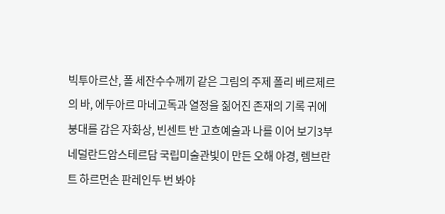빅투아르산, 폴 세잔수수께끼 같은 그림의 주제 폴리 베르제르의 바, 에두아르 마네고독과 열정을 짊어진 존재의 기록 귀에 붕대를 감은 자화상, 빈센트 반 고흐예술과 나를 이어 보기3부 네덜란드암스테르담 국립미술관빛이 만든 오해 야경, 렘브란트 하르먼손 판레인두 번 봐야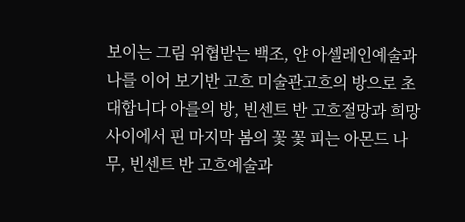보이는 그림 위협받는 백조, 얀 아셀레인예술과 나를 이어 보기반 고흐 미술관고흐의 방으로 초대합니다 아를의 방, 빈센트 반 고흐절망과 희망 사이에서 핀 마지막 봄의 꽃 꽃 피는 아몬드 나무, 빈센트 반 고흐예술과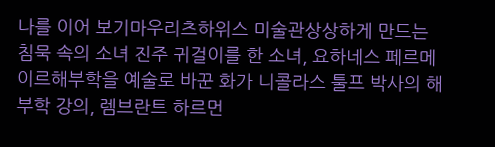나를 이어 보기마우리츠하위스 미술관상상하게 만드는 침묵 속의 소녀 진주 귀걸이를 한 소녀, 요하네스 페르메이르해부학을 예술로 바꾼 화가 니콜라스 툴프 박사의 해부학 강의, 렘브란트 하르먼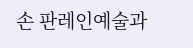손 판레인예술과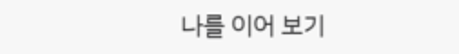나를 이어 보기